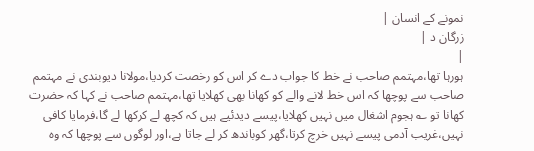نمونے کے انسان |
زرگان د |
|
ہورہا تھا،مہتمم صاحب نے خط کا جواب دے کر اس کو رخصت کردیا،مولانا دیوبندی نے مہتمم صاحب سے پوچھا کہ اس خط لانے والے کو کھانا بھی کھلایا تھا،مہتمم صاحب نے کہا کہ حضرت کھانا تو ؎ ہجوم اشغال میں نہیں کھلایا،پیسے دیدئیے ہیں کہ کچھ لے کرکھا لے گا،فرمایا کافی نہیں،غریب آدمی پیسے نہیں خرچ کرتا،گھر کوباندھ کر لے جاتا ہے،اور لوگوں سے پوچھا کہ وہ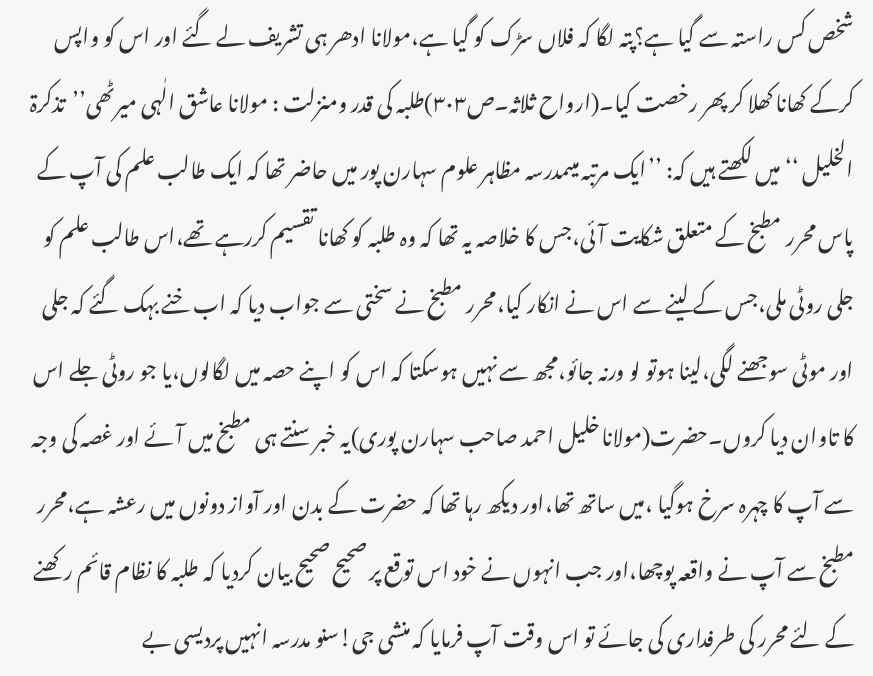شخص کس راستہ سے گیا ہے؟پتہ لگا کہ فلاں سڑک کو گیا ہے،مولانا ادھر ہی تشریف لے گئے اور اس کو واپس کرکے کھانا کھلا کر پھر رخصت کیا۔(ارواح ثلاثہ۔ص۳۰۳)طلبہ کی قدر ومنزلت : مولانا عاشق الٰہی میرٹھی’’تذکرۃ الخلیل ‘‘میں لکھتے ہیں کہ: ’’ایک مرتبہ میںمدرسہ مظاہر علوم سہارن پور میں حاضر تھا کہ ایک طالب علم کی آپ کے پاس محرر مطبخ کے متعلق شکایت آئی،جس کا خلاصہ یہ تھا کہ وہ طلبہ کو کھانا تقسیم کررہے تھے،اس طالب علم کو جلی روٹی ملی،جس کے لینے سے اس نے انکار کیا،محرر مطبخ نے سختی سے جواب دیا کہ اب خنے بہک گئے کہ جلی اور موٹی سوجھنے لگی،لینا ہوتو لو ورنہ جائو،مجھ سے نہیں ہوسکتا کہ اس کو اپنے حصہ میں لگالوں،یا جو روٹی جلے اس کا تاوان دیا کروں۔حضرت(مولانا خلیل احمد صاحب سہارن پوری)یہ خبر سنتے ہی مطبخ میں آئے اور غصہ کی وجہ سے آپ کا چہرہ سرخ ہوگیا ،میں ساتھ تھا،اور دیکھ رہا تھا کہ حضرت کے بدن اور آواز دونوں میں رعشہ ہے،محرر مطبخ سے آپ نے واقعہ پوچھا،اور جب انہوں نے خود اس توقع پر صحیح صحیح بیان کردیا کہ طلبہ کا نظام قائم رکھنے کے لئے محرر کی طرفداری کی جائے تو اس وقت آپ فرمایا کہ منشی جی!سنو مدرسہ انہیں پردیسی بے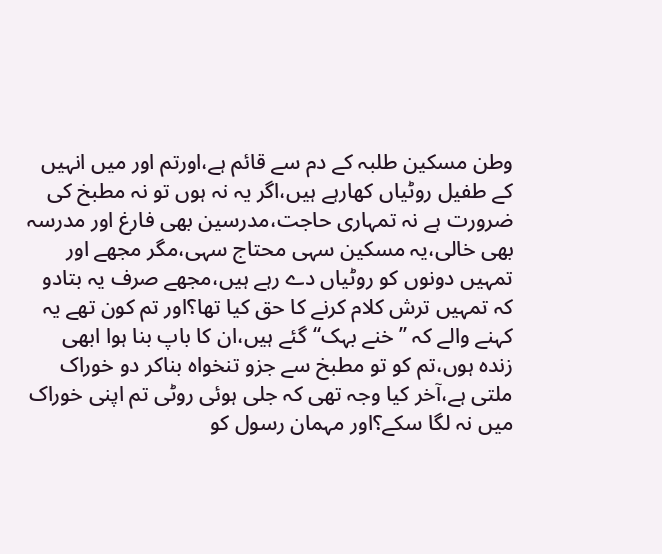وطن مسکین طلبہ کے دم سے قائم ہے،اورتم اور میں انہیں کے طفیل روٹیاں کھارہے ہیں،اگر یہ نہ ہوں تو نہ مطبخ کی ضرورت ہے نہ تمہاری حاجت،مدرسین بھی فارغ اور مدرسہ بھی خالی،یہ مسکین سہی محتاج سہی،مگر مجھے اور تمہیں دونوں کو روٹیاں دے رہے ہیں،مجھے صرف یہ بتادو کہ تمہیں ترش کلام کرنے کا حق کیا تھا؟اور تم کون تھے یہ کہنے والے کہ ’’خنے بہک‘‘گئے ہیں،ان کا باپ بنا ہوا ابھی زندہ ہوں،تم کو تو مطبخ سے جزو تنخواہ بناکر دو خوراک ملتی ہے،آخر کیا وجہ تھی کہ جلی ہوئی روٹی تم اپنی خوراک میں نہ لگا سکے؟اور مہمان رسول کو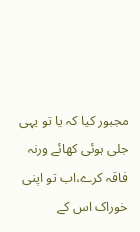مجبور کیا کہ یا تو یہی جلی ہوئی کھائے ورنہ فاقہ کرے،اب تو اپنی خوراک اس کے